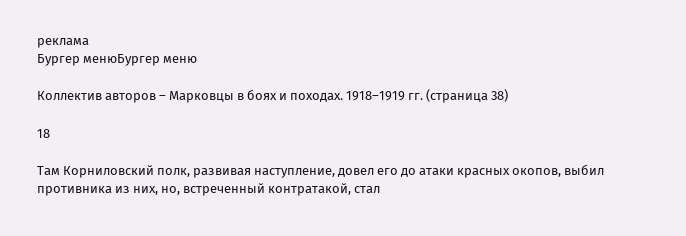реклама
Бургер менюБургер меню

Коллектив авторов – Марковцы в боях и походах. 1918–1919 гг. (страница 38)

18

Там Корниловский полк, развивая наступление, довел его до атаки красных окопов, выбил противника из них, но, встреченный контратакой, стал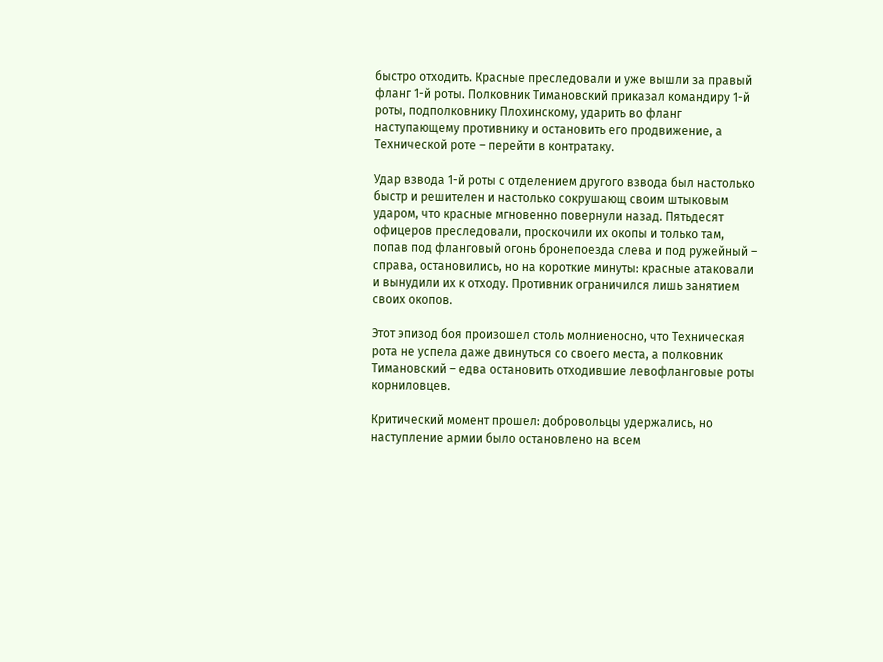быстро отходить. Красные преследовали и уже вышли за правый фланг 1-й роты. Полковник Тимановский приказал командиру 1-й роты, подполковнику Плохинскому, ударить во фланг наступающему противнику и остановить его продвижение, а Технической роте – перейти в контратаку.

Удар взвода 1-й роты с отделением другого взвода был настолько быстр и решителен и настолько сокрушающ своим штыковым ударом, что красные мгновенно повернули назад. Пятьдесят офицеров преследовали, проскочили их окопы и только там, попав под фланговый огонь бронепоезда слева и под ружейный – справа, остановились, но на короткие минуты: красные атаковали и вынудили их к отходу. Противник ограничился лишь занятием своих окопов.

Этот эпизод боя произошел столь молниеносно, что Техническая рота не успела даже двинуться со своего места, а полковник Тимановский – едва остановить отходившие левофланговые роты корниловцев.

Критический момент прошел: добровольцы удержались, но наступление армии было остановлено на всем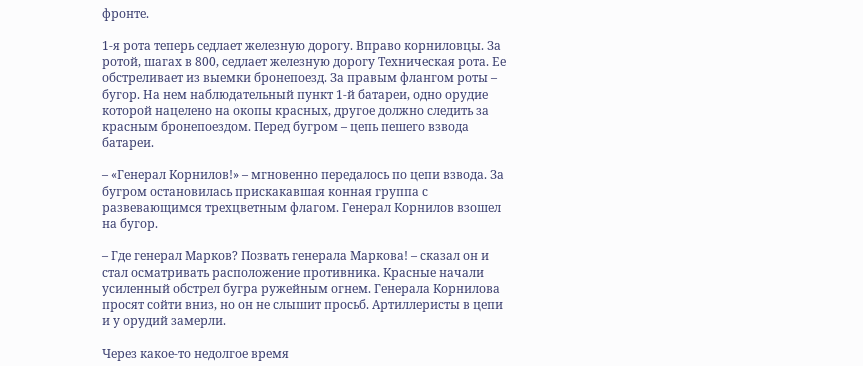фронте.

1-я рота теперь седлает железную дорогу. Вправо корниловцы. За ротой, шагах в 800, седлает железную дорогу Техническая рота. Ее обстреливает из выемки бронепоезд. За правым флангом роты – бугор. На нем наблюдательный пункт 1-й батареи, одно орудие которой нацелено на окопы красных, другое должно следить за красным бронепоездом. Перед бугром – цепь пешего взвода батареи.

– «Генерал Корнилов!» – мгновенно передалось по цепи взвода. За бугром остановилась прискакавшая конная группа с развевающимся трехцветным флагом. Генерал Корнилов взошел на бугор.

– Где генерал Марков? Позвать генерала Маркова! – сказал он и стал осматривать расположение противника. Красные начали усиленный обстрел бугра ружейным огнем. Генерала Корнилова просят сойти вниз, но он не слышит просьб. Артиллеристы в цепи и у орудий замерли.

Через какое-то недолгое время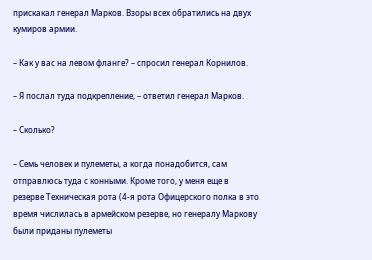прискакал генерал Марков. Взоры всех обратились на двух кумиров армии.

– Как у вас на левом фланге? – спросил генерал Корнилов.

– Я послал туда подкрепление, – ответил генерал Марков.

– Сколько?

– Семь человек и пулеметы, а когда понадобится, сам отправлюсь туда с конными. Кроме того, у меня еще в резерве Техническая рота (4-я рота Офицерского полка в это время числилась в армейском резерве, но генералу Маркову были приданы пулеметы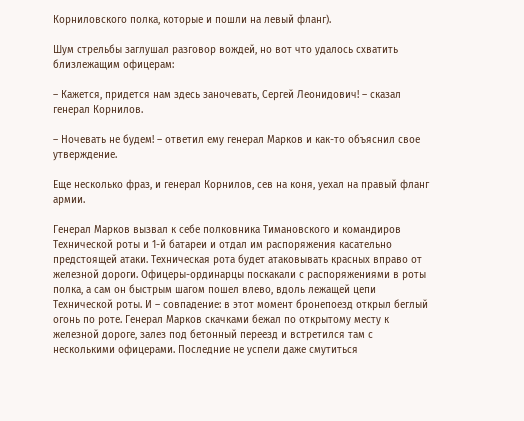Корниловского полка, которые и пошли на левый фланг).

Шум стрельбы заглушал разговор вождей, но вот что удалось схватить близлежащим офицерам:

– Кажется, придется нам здесь заночевать, Сергей Леонидович! – сказал генерал Корнилов.

– Ночевать не будем! – ответил ему генерал Марков и как-то объяснил свое утверждение.

Еще несколько фраз, и генерал Корнилов, сев на коня, уехал на правый фланг армии.

Генерал Марков вызвал к себе полковника Тимановского и командиров Технической роты и 1-й батареи и отдал им распоряжения касательно предстоящей атаки. Техническая рота будет атаковывать красных вправо от железной дороги. Офицеры-ординарцы поскакали с распоряжениями в роты полка, а сам он быстрым шагом пошел влево, вдоль лежащей цепи Технической роты. И – совпадение: в этот момент бронепоезд открыл беглый огонь по роте. Генерал Марков скачками бежал по открытому месту к железной дороге, залез под бетонный переезд и встретился там с несколькими офицерами. Последние не успели даже смутиться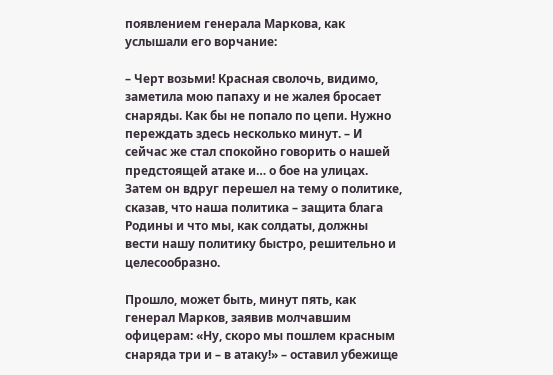появлением генерала Маркова, как услышали его ворчание:

– Черт возьми! Красная сволочь, видимо, заметила мою папаху и не жалея бросает снаряды. Как бы не попало по цепи. Нужно переждать здесь несколько минут. – И сейчас же стал спокойно говорить о нашей предстоящей атаке и… о бое на улицах. Затем он вдруг перешел на тему о политике, сказав, что наша политика – защита блага Родины и что мы, как солдаты, должны вести нашу политику быстро, решительно и целесообразно.

Прошло, может быть, минут пять, как генерал Марков, заявив молчавшим офицерам: «Ну, скоро мы пошлем красным снаряда три и – в атаку!» – оставил убежище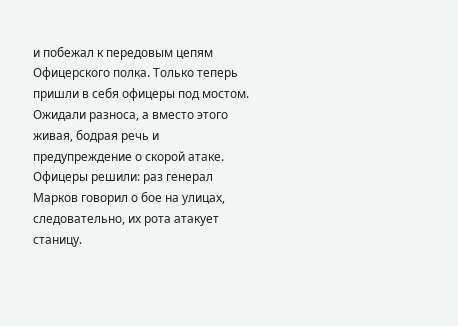и побежал к передовым цепям Офицерского полка. Только теперь пришли в себя офицеры под мостом. Ожидали разноса, а вместо этого живая, бодрая речь и предупреждение о скорой атаке. Офицеры решили: раз генерал Марков говорил о бое на улицах, следовательно, их рота атакует станицу.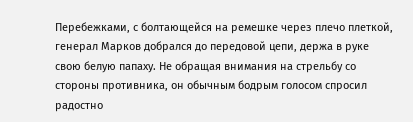Перебежками, с болтающейся на ремешке через плечо плеткой, генерал Марков добрался до передовой цепи, держа в руке свою белую папаху. Не обращая внимания на стрельбу со стороны противника, он обычным бодрым голосом спросил радостно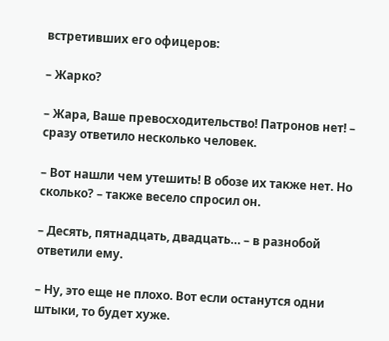встретивших его офицеров:

– Жарко?

– Жара, Ваше превосходительство! Патронов нет! – сразу ответило несколько человек.

– Вот нашли чем утешить! В обозе их также нет. Но сколько? – также весело спросил он.

– Десять, пятнадцать, двадцать… – в разнобой ответили ему.

– Ну, это еще не плохо. Вот если останутся одни штыки, то будет хуже.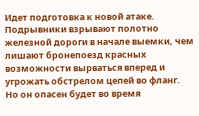Идет подготовка к новой атаке. Подрывники взрывают полотно железной дороги в начале выемки, чем лишают бронепоезд красных возможности вырваться вперед и угрожать обстрелом цепей во фланг. Но он опасен будет во время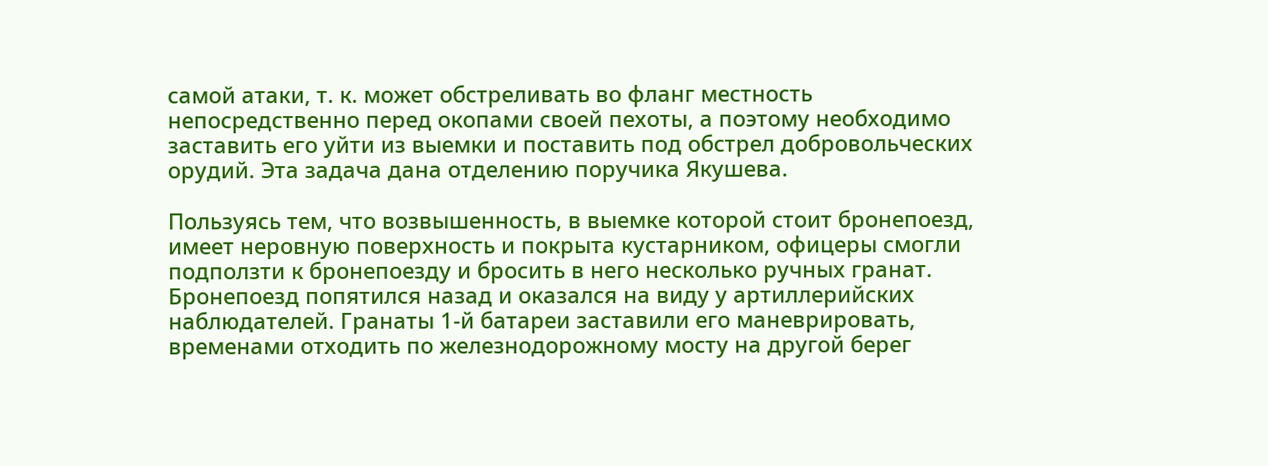самой атаки, т. к. может обстреливать во фланг местность непосредственно перед окопами своей пехоты, а поэтому необходимо заставить его уйти из выемки и поставить под обстрел добровольческих орудий. Эта задача дана отделению поручика Якушева.

Пользуясь тем, что возвышенность, в выемке которой стоит бронепоезд, имеет неровную поверхность и покрыта кустарником, офицеры смогли подползти к бронепоезду и бросить в него несколько ручных гранат. Бронепоезд попятился назад и оказался на виду у артиллерийских наблюдателей. Гранаты 1-й батареи заставили его маневрировать, временами отходить по железнодорожному мосту на другой берег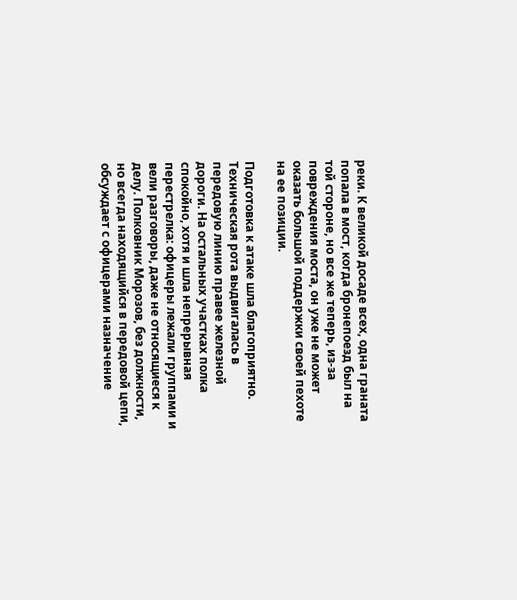реки. К великой досаде всех, одна граната попала в мост, когда бронепоезд был на той стороне, но все же теперь, из-за повреждения моста, он уже не может оказать большой поддержки своей пехоте на ее позиции.

Подготовка к атаке шла благоприятно. Техническая рота выдвигалась в передовую линию правее железной дороги. На остальных участках полка спокойно, хотя и шла непрерывная перестрелка: офицеры лежали группами и вели разговоры, даже не относящиеся к делу. Полковник Морозов, без должности, но всегда находящийся в передовой цепи, обсуждает с офицерами назначение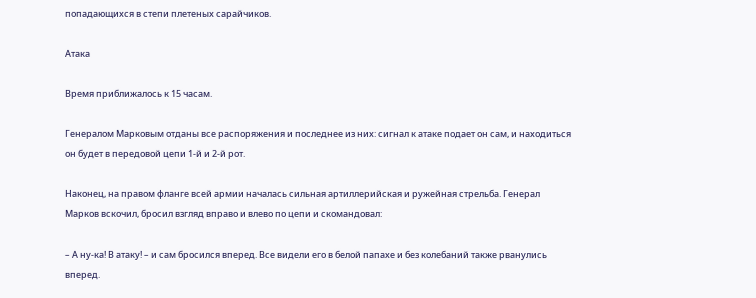попадающихся в степи плетеных сарайчиков.

Атака

Время приближалось к 15 часам.

Генералом Марковым отданы все распоряжения и последнее из них: сигнал к атаке подает он сам, и находиться он будет в передовой цепи 1-й и 2-й рот.

Наконец, на правом фланге всей армии началась сильная артиллерийская и ружейная стрельба. Генерал Марков вскочил, бросил взгляд вправо и влево по цепи и скомандовал:

– А ну-ка! В атаку! – и сам бросился вперед. Все видели его в белой папахе и без колебаний также рванулись вперед.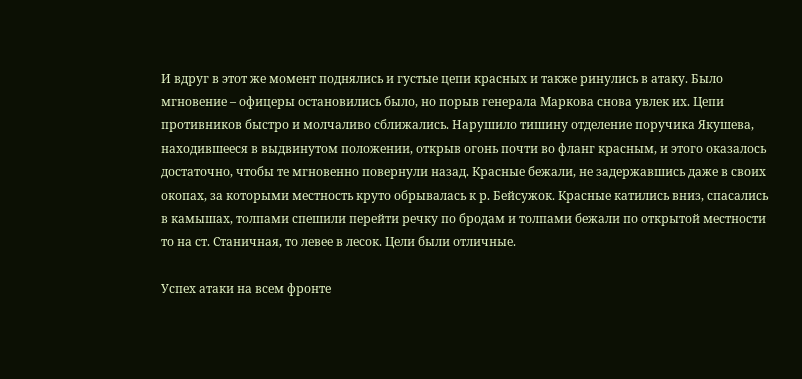И вдруг в этот же момент поднялись и густые цепи красных и также ринулись в атаку. Было мгновение – офицеры остановились было, но порыв генерала Маркова снова увлек их. Цепи противников быстро и молчаливо сближались. Нарушило тишину отделение поручика Якушева, находившееся в выдвинутом положении, открыв огонь почти во фланг красным, и этого оказалось достаточно, чтобы те мгновенно повернули назад. Красные бежали, не задержавшись даже в своих окопах, за которыми местность круто обрывалась к р. Бейсужок. Красные катились вниз, спасались в камышах, толпами спешили перейти речку по бродам и толпами бежали по открытой местности то на ст. Станичная, то левее в лесок. Цели были отличные.

Успех атаки на всем фронте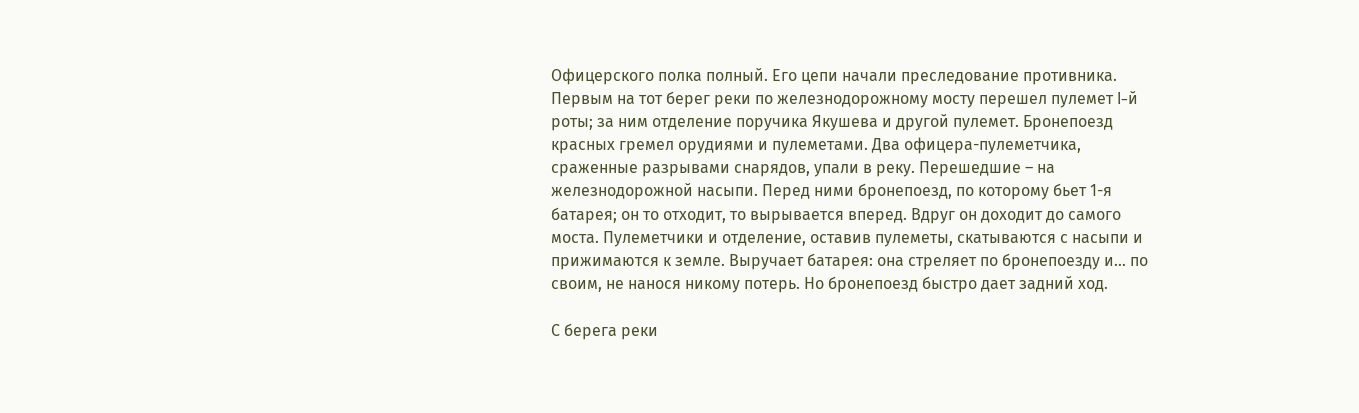Офицерского полка полный. Его цепи начали преследование противника. Первым на тот берег реки по железнодорожному мосту перешел пулемет l-й роты; за ним отделение поручика Якушева и другой пулемет. Бронепоезд красных гремел орудиями и пулеметами. Два офицера-пулеметчика, сраженные разрывами снарядов, упали в реку. Перешедшие – на железнодорожной насыпи. Перед ними бронепоезд, по которому бьет 1-я батарея; он то отходит, то вырывается вперед. Вдруг он доходит до самого моста. Пулеметчики и отделение, оставив пулеметы, скатываются с насыпи и прижимаются к земле. Выручает батарея: она стреляет по бронепоезду и… по своим, не нанося никому потерь. Но бронепоезд быстро дает задний ход.

С берега реки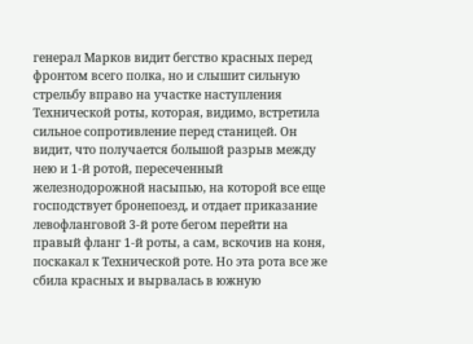генерал Марков видит бегство красных перед фронтом всего полка, но и слышит сильную стрельбу вправо на участке наступления Технической роты, которая, видимо, встретила сильное сопротивление перед станицей. Он видит, что получается большой разрыв между нею и 1-й ротой, пересеченный железнодорожной насыпью, на которой все еще господствует бронепоезд, и отдает приказание левофланговой 3-й роте бегом перейти на правый фланг 1-й роты, а сам, вскочив на коня, поскакал к Технической роте. Но эта рота все же сбила красных и вырвалась в южную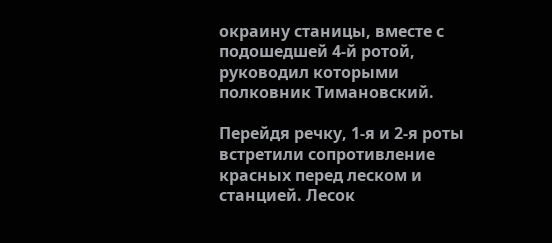окраину станицы, вместе с подошедшей 4-й ротой, руководил которыми полковник Тимановский.

Перейдя речку, 1-я и 2-я роты встретили сопротивление красных перед леском и станцией. Лесок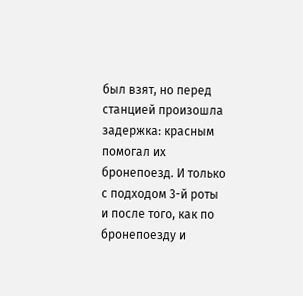был взят, но перед станцией произошла задержка: красным помогал их бронепоезд. И только с подходом 3-й роты и после того, как по бронепоезду и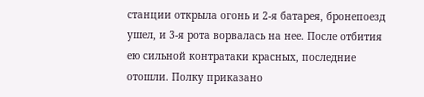станции открыла огонь и 2-я батарея, бронепоезд ушел, и 3-я рота ворвалась на нее. После отбития ею сильной контратаки красных, последние отошли. Полку приказано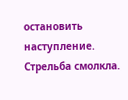остановить наступление. Стрельба смолкла.